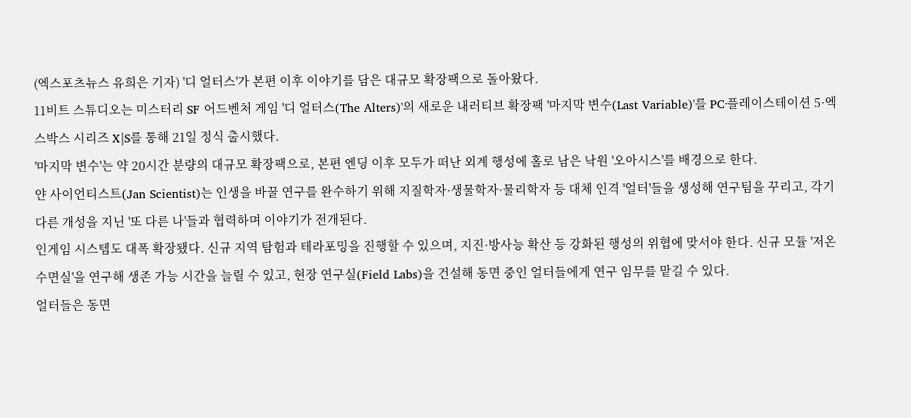(엑스포츠뉴스 유희은 기자) '디 얼터스'가 본편 이후 이야기를 담은 대규모 확장팩으로 돌아왔다.
11비트 스튜디오는 미스터리 SF 어드벤처 게임 '디 얼터스(The Alters)'의 새로운 내러티브 확장팩 '마지막 변수(Last Variable)'를 PC·플레이스테이션 5·엑스박스 시리즈 X|S를 통해 21일 정식 출시했다.
'마지막 변수'는 약 20시간 분량의 대규모 확장팩으로, 본편 엔딩 이후 모두가 떠난 외계 행성에 홀로 남은 낙원 '오아시스'를 배경으로 한다.
얀 사이언티스트(Jan Scientist)는 인생을 바꿀 연구를 완수하기 위해 지질학자·생물학자·물리학자 등 대체 인격 '얼터'들을 생성해 연구팀을 꾸리고, 각기 다른 개성을 지닌 '또 다른 나'들과 협력하며 이야기가 전개된다.
인게임 시스템도 대폭 확장됐다. 신규 지역 탐험과 테라포밍을 진행할 수 있으며, 지진·방사능 확산 등 강화된 행성의 위협에 맞서야 한다. 신규 모듈 '저온 수면실'을 연구해 생존 가능 시간을 늘릴 수 있고, 현장 연구실(Field Labs)을 건설해 동면 중인 얼터들에게 연구 임무를 맡길 수 있다.
얼터들은 동면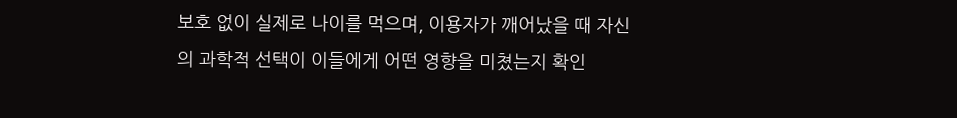보호 없이 실제로 나이를 먹으며, 이용자가 깨어났을 때 자신의 과학적 선택이 이들에게 어떤 영향을 미쳤는지 확인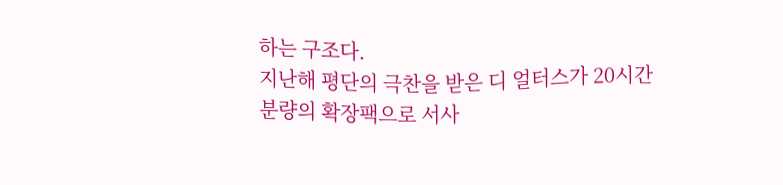하는 구조다.
지난해 평단의 극찬을 받은 디 얼터스가 20시간 분량의 확장팩으로 서사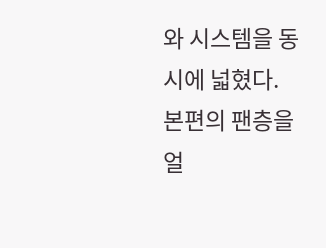와 시스템을 동시에 넓혔다. 본편의 팬층을 얼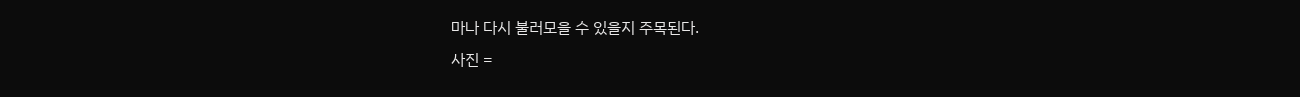마나 다시 불러모을 수 있을지 주목된다.
사진 =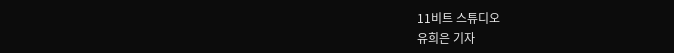11비트 스튜디오
유희은 기자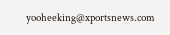yooheeking@xportsnews.com